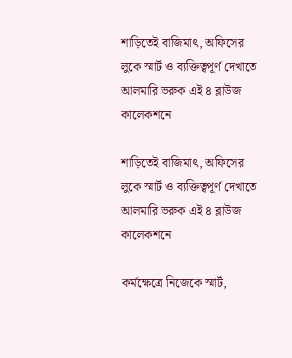শাড়িতেই বাজিমাৎ, অফিসের লুকে স্মার্ট ও ব্যক্তিত্বপূর্ণ দেখাতে আলমারি ভরুক এই ৪ ব্লাউজ কালেকশনে

শাড়িতেই বাজিমাৎ, অফিসের লুকে স্মার্ট ও ব্যক্তিত্বপূর্ণ দেখাতে আলমারি ভরুক এই ৪ ব্লাউজ কালেকশনে

কর্মক্ষেত্রে নিজেকে স্মার্ট,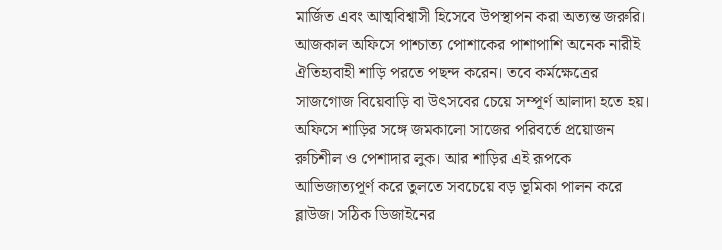মার্জিত এবং আত্মবিশ্বাসী হিসেবে উপস্থাপন করা অত্যন্ত জরুরি। আজকাল অফিসে পাশ্চাত্য পোশাকের পাশাপাশি অনেক নারীই ঐতিহ্যবাহী শাড়ি পরতে পছন্দ করেন। তবে কর্মক্ষেত্রের সাজগোজ বিয়েবাড়ি বা উৎসবের চেয়ে সম্পূর্ণ আলাদা হতে হয়। অফিসে শাড়ির সঙ্গে জমকালো সাজের পরিবর্তে প্রয়োজন রুচিশীল ও পেশাদার লুক। আর শাড়ির এই রূপকে আভিজাত্যপূর্ণ করে তুলতে সবচেয়ে বড় ভূমিকা পালন করে ব্লাউজ। সঠিক ডিজাইনের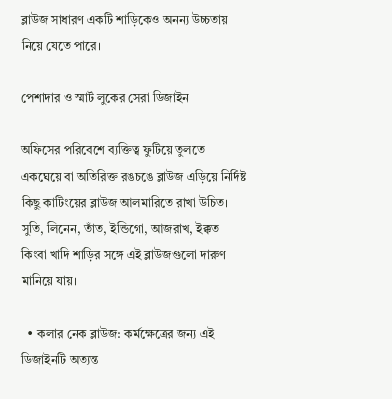ব্লাউজ সাধারণ একটি শাড়িকেও অনন্য উচ্চতায় নিয়ে যেতে পারে।

পেশাদার ও স্মার্ট লুকের সেরা ডিজাইন

অফিসের পরিবেশে ব্যক্তিত্ব ফুটিয়ে তুলতে একঘেয়ে বা অতিরিক্ত রঙচঙে ব্লাউজ এড়িয়ে নির্দিষ্ট কিছু কাটিংয়ের ব্লাউজ আলমারিতে রাখা উচিত। সুতি, লিনেন, তাঁত, ইন্ডিগো, আজরাখ, ইক্কত কিংবা খাদি শাড়ির সঙ্গে এই ব্লাউজগুলো দারুণ মানিয়ে যায়।

  • কলার নেক ব্লাউজ: কর্মক্ষেত্রের জন্য এই ডিজাইনটি অত্যন্ত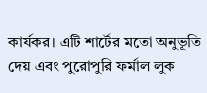কার্যকর। এটি শার্টের মতো অনুভূতি দেয় এবং পুরোপুরি ফর্মাল লুক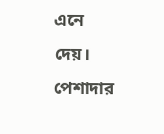এনে দেয়। পেশাদার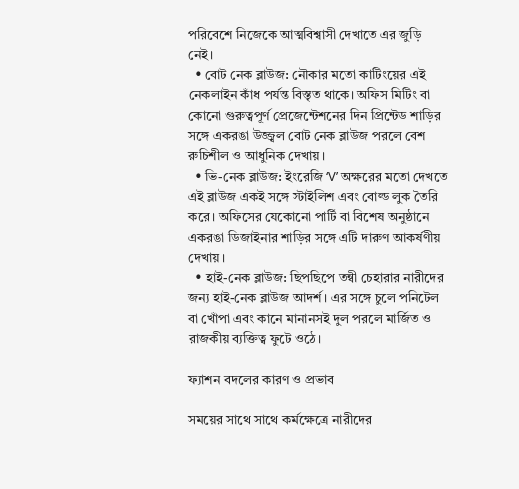পরিবেশে নিজেকে আত্মবিশ্বাসী দেখাতে এর জুড়ি নেই।
  • বোট নেক ব্লাউজ: নৌকার মতো কাটিংয়ের এই নেকলাইন কাঁধ পর্যন্ত বিস্তৃত থাকে। অফিস মিটিং বা কোনো গুরুত্বপূর্ণ প্রেজেন্টেশনের দিন প্রিন্টেড শাড়ির সঙ্গে একরঙা উজ্জ্বল বোট নেক ব্লাউজ পরলে বেশ রুচিশীল ও আধুনিক দেখায়।
  • ভি-নেক ব্লাউজ: ইংরেজি ‘V’ অক্ষরের মতো দেখতে এই ব্লাউজ একই সঙ্গে স্টাইলিশ এবং বোল্ড লুক তৈরি করে। অফিসের যেকোনো পার্টি বা বিশেষ অনুষ্ঠানে একরঙা ডিজাইনার শাড়ির সঙ্গে এটি দারুণ আকর্ষণীয় দেখায়।
  • হাই-নেক ব্লাউজ: ছিপছিপে তন্বী চেহারার নারীদের জন্য হাই-নেক ব্লাউজ আদর্শ। এর সঙ্গে চুলে পনিটেল বা খোঁপা এবং কানে মানানসই দুল পরলে মার্জিত ও রাজকীয় ব্যক্তিত্ব ফুটে ওঠে।

ফ্যাশন বদলের কারণ ও প্রভাব

সময়ের সাথে সাথে কর্মক্ষেত্রে নারীদের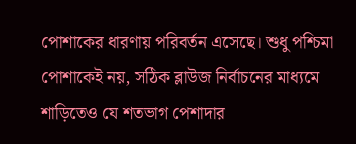পোশাকের ধারণায় পরিবর্তন এসেছে। শুধু পশ্চিমা পোশাকেই নয়, সঠিক ব্লাউজ নির্বাচনের মাধ্যমে শাড়িতেও যে শতভাগ পেশাদার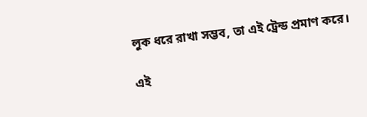লুক ধরে রাখা সম্ভব, তা এই ট্রেন্ড প্রমাণ করে।

এই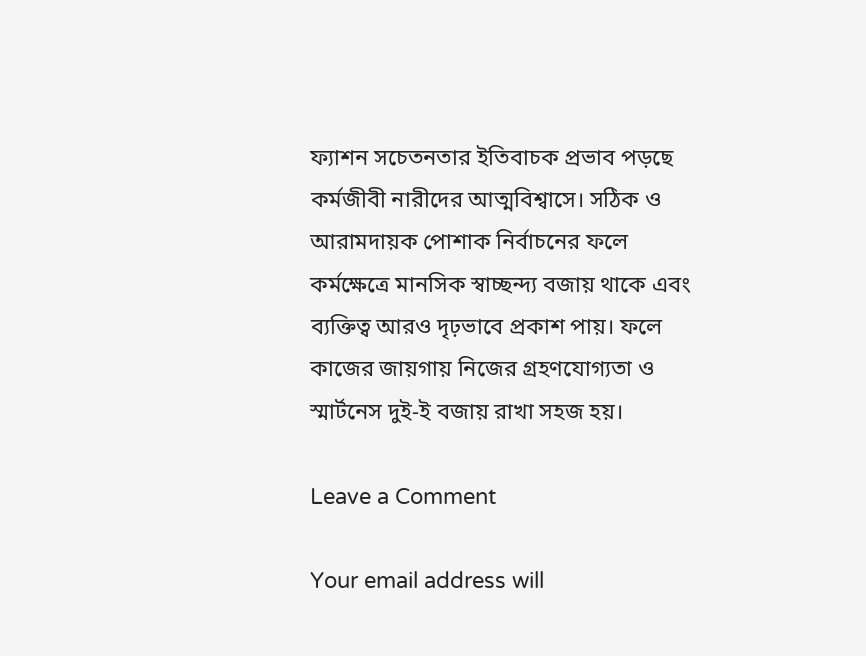ফ্যাশন সচেতনতার ইতিবাচক প্রভাব পড়ছে কর্মজীবী নারীদের আত্মবিশ্বাসে। সঠিক ও আরামদায়ক পোশাক নির্বাচনের ফলে কর্মক্ষেত্রে মানসিক স্বাচ্ছন্দ্য বজায় থাকে এবং ব্যক্তিত্ব আরও দৃঢ়ভাবে প্রকাশ পায়। ফলে কাজের জায়গায় নিজের গ্রহণযোগ্যতা ও স্মার্টনেস দুই-ই বজায় রাখা সহজ হয়।

Leave a Comment

Your email address will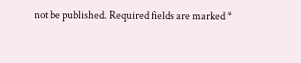not be published. Required fields are marked *